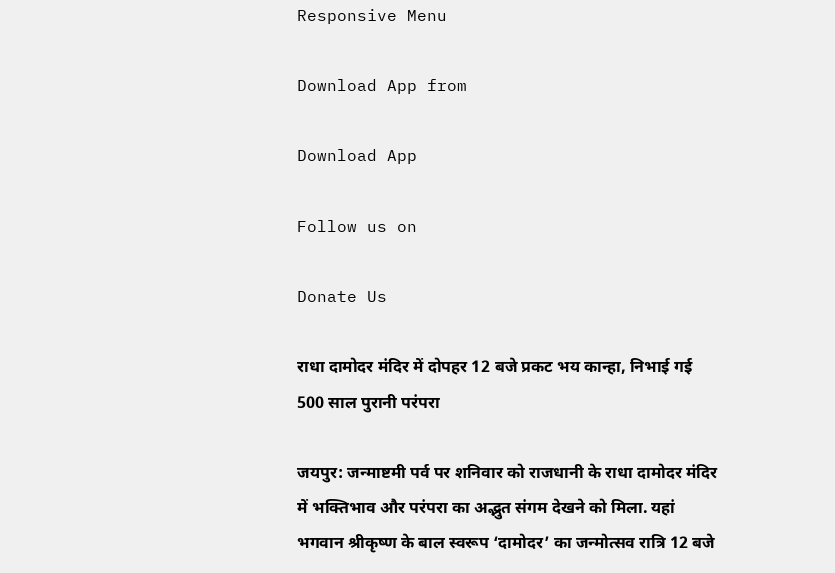Responsive Menu

Download App from

Download App

Follow us on

Donate Us

राधा दामोदर मंदिर में दोपहर 12 बजे प्रकट भय कान्हा, निभाई गई 500 साल पुरानी परंपरा

जयपुर: जन्माष्टमी पर्व पर शनिवार को राजधानी के राधा दामोदर मंदिर में भक्तिभाव और परंपरा का अद्भुत संगम देखने को मिला. यहां भगवान श्रीकृष्ण के बाल स्वरूप ‘दामोदर’ का जन्मोत्सव रात्रि 12 बजे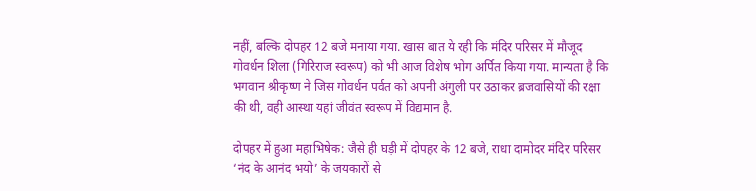नहीं, बल्कि दोपहर 12 बजे मनाया गया. खास बात ये रही कि मंदिर परिसर में मौजूद गोवर्धन शिला (गिरिराज स्वरूप) को भी आज विशेष भोग अर्पित किया गया. मान्यता है कि भगवान श्रीकृष्ण ने जिस गोवर्धन पर्वत को अपनी अंगुली पर उठाकर ब्रजवासियों की रक्षा की थी, वही आस्था यहां जीवंत स्वरूप में विद्यमान है.

दोपहर में हुआ महाभिषेक: जैसे ही घड़ी में दोपहर के 12 बजे, राधा दामोदर मंदिर परिसर ‘नंद के आनंद भयो’ के जयकारों से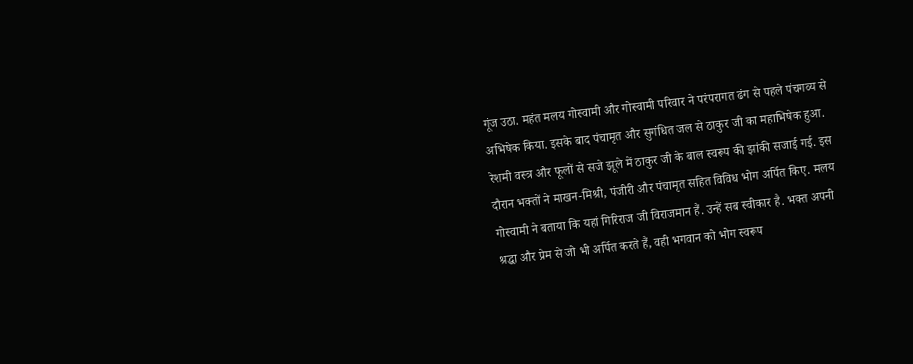गूंज उठा. महंत मलय गोस्वामी और गोस्वामी परिवार ने परंपरागत ढंग से पहले पंचगव्य से अभिषेक किया. इसके बाद पंचामृत और सुगंधित जल से ठाकुर जी का महाभिषेक हुआ. रेशमी वस्त्र और फूलों से सजे झूले में ठाकुर जी के बाल स्वरूप की झांकी सजाई गई. इस दौरान भक्तों ने माखन-मिश्री, पंजीरी और पंचामृत सहित विविध भोग अर्पित किए. मलय गोस्वामी ने बताया कि यहां गिरिराज जी विराजमान हैं. उन्हें सब स्वीकार है. भक्त अपनी श्रद्धा और प्रेम से जो भी अर्पित करते हैं, वही भगवान को भोग स्वरूप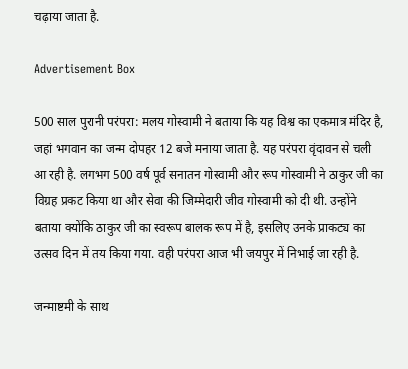चढ़ाया जाता है.

Advertisement Box

500 साल पुरानी परंपरा: मलय गोस्वामी ने बताया कि यह विश्व का एकमात्र मंदिर है, जहां भगवान का जन्म दोपहर 12 बजे मनाया जाता है. यह परंपरा वृंदावन से चली आ रही है. लगभग 500 वर्ष पूर्व सनातन गोस्वामी और रूप गोस्वामी ने ठाकुर जी का विग्रह प्रकट किया था और सेवा की जिम्मेदारी जीव गोस्वामी को दी थी. उन्होंने बताया क्योंकि ठाकुर जी का स्वरूप बालक रूप में है, इसलिए उनके प्राकट्य का उत्सव दिन में तय किया गया. वही परंपरा आज भी जयपुर में निभाई जा रही है.

जन्माष्टमी के साथ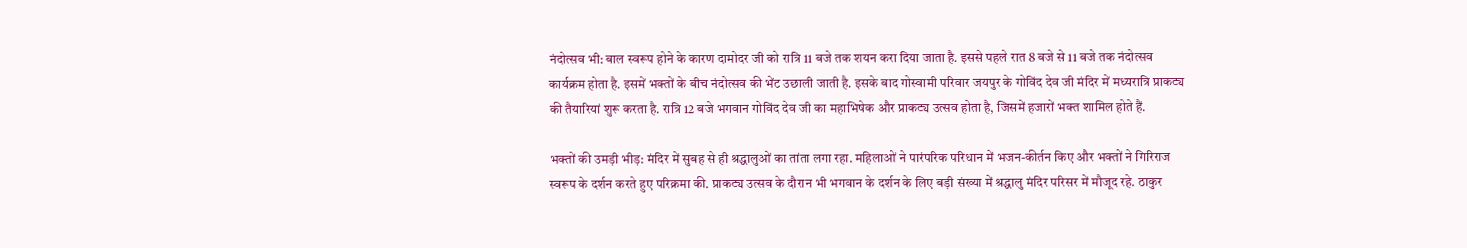नंदोत्सव भी: बाल स्वरूप होने के कारण दामोदर जी को रात्रि 11 बजे तक शयन करा दिया जाता है. इससे पहले रात 8 बजे से 11 बजे तक नंदोत्सव कार्यक्रम होता है. इसमें भक्तों के बीच नंदोत्सव की भेंट उछाली जाती है. इसके बाद गोस्वामी परिवार जयपुर के गोविंद देव जी मंदिर में मध्यरात्रि प्राकट्य की तैयारियां शुरू करता है. रात्रि 12 बजे भगवान गोविंद देव जी का महाभिषेक और प्राकट्य उत्सव होता है, जिसमें हजारों भक्त शामिल होते हैं.

भक्तों की उमड़ी भीड़: मंदिर में सुबह से ही श्रद्धालुओं का तांता लगा रहा. महिलाओं ने पारंपरिक परिधान में भजन-कीर्तन किए और भक्तों ने गिरिराज स्वरूप के दर्शन करते हुए परिक्रमा की. प्राकट्य उत्सव के दौरान भी भगवान के दर्शन के लिए बड़ी संख्या में श्रद्धालु मंदिर परिसर में मौजूद रहे. ठाकुर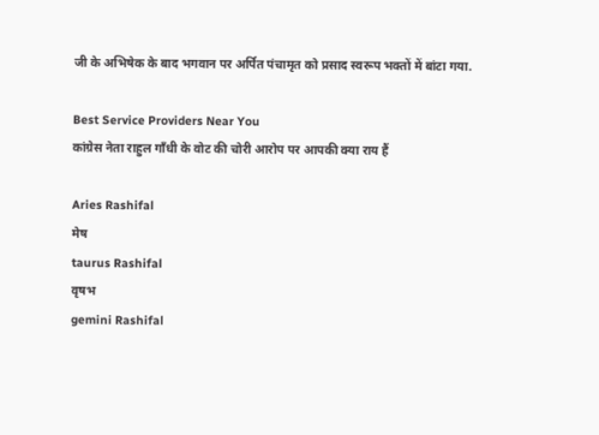जी के अभिषेक के बाद भगवान पर अर्पित पंचामृत को प्रसाद स्वरूप भक्तों में बांटा गया.

Best Service Providers Near You
कांग्रेस नेता राहुल गाँधी के वोट की चोरी आरोप पर आपकी क्या राय हैं

Aries Rashifal
मेष
taurus Rashifal
वृषभ
gemini Rashifal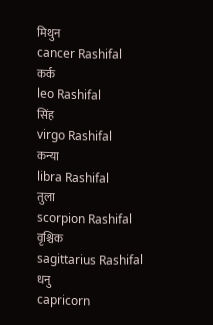मिथुन
cancer Rashifal
कर्क
leo Rashifal
सिंह
virgo Rashifal
कन्या
libra Rashifal
तुला
scorpion Rashifal
वृश्चिक
sagittarius Rashifal
धनु
capricorn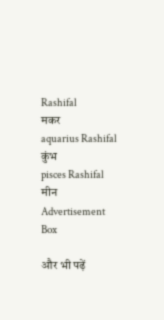Rashifal
मकर
aquarius Rashifal
कुंभ
pisces Rashifal
मीन
Advertisement Box

और भी पढ़ें